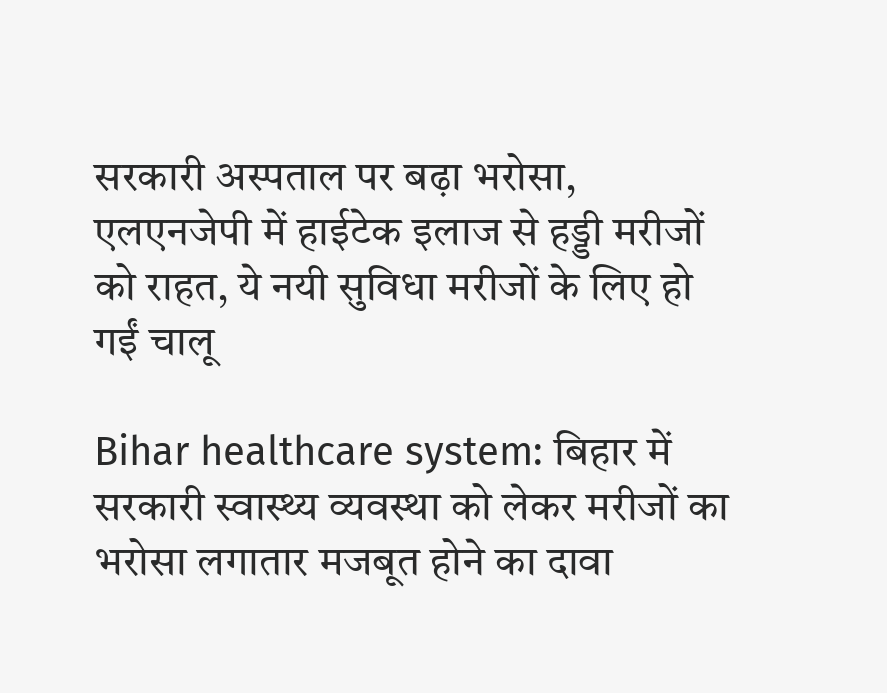सरकारी अस्पताल पर बढ़ा भरोसा, एलएनजेपी में हाईटेक इलाज से हड्डी मरीजों को राहत, ये नयी सुविधा मरीजों के लिए हो गईं चालू

Bihar healthcare system: बिहार में सरकारी स्वास्थ्य व्यवस्था को लेकर मरीजों का भरोसा लगातार मजबूत होने का दावा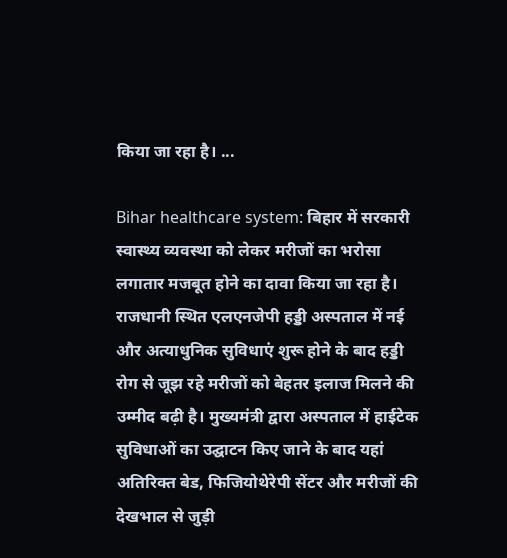किया जा रहा है। ...

Bihar healthcare system: बिहार में सरकारी स्वास्थ्य व्यवस्था को लेकर मरीजों का भरोसा लगातार मजबूत होने का दावा किया जा रहा है। राजधानी स्थित एलएनजेपी हड्डी अस्पताल में नई और अत्याधुनिक सुविधाएं शुरू होने के बाद हड्डी रोग से जूझ रहे मरीजों को बेहतर इलाज मिलने की उम्मीद बढ़ी है। मुख्यमंत्री द्वारा अस्पताल में हाईटेक सुविधाओं का उद्घाटन किए जाने के बाद यहां अतिरिक्त बेड, फिजियोथेरेपी सेंटर और मरीजों की देखभाल से जुड़ी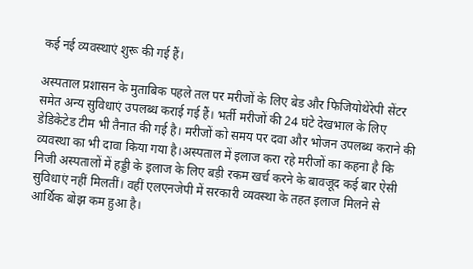कई नई व्यवस्थाएं शुरू की गई हैं।

अस्पताल प्रशासन के मुताबिक पहले तल पर मरीजों के लिए बेड और फिजियोथेरेपी सेंटर समेत अन्य सुविधाएं उपलब्ध कराई गई हैं। भर्ती मरीजों की 24 घंटे देखभाल के लिए डेडिकेटेड टीम भी तैनात की गई है। मरीजों को समय पर दवा और भोजन उपलब्ध कराने की व्यवस्था का भी दावा किया गया है।अस्पताल में इलाज करा रहे मरीजों का कहना है कि निजी अस्पतालों में हड्डी के इलाज के लिए बड़ी रकम खर्च करने के बावजूद कई बार ऐसी सुविधाएं नहीं मिलतीं। वहीं एलएनजेपी में सरकारी व्यवस्था के तहत इलाज मिलने से आर्थिक बोझ कम हुआ है।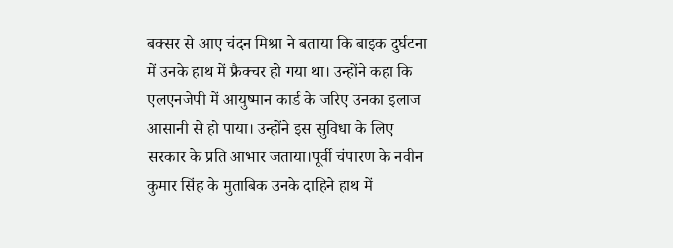बक्सर से आए चंदन मिश्रा ने बताया कि बाइक दुर्घटना में उनके हाथ में फ्रैक्चर हो गया था। उन्होंने कहा कि एलएनजेपी में आयुष्मान कार्ड के जरिए उनका इलाज आसानी से हो पाया। उन्होंने इस सुविधा के लिए सरकार के प्रति आभार जताया।पूर्वी चंपारण के नवीन कुमार सिंह के मुताबिक उनके दाहिने हाथ में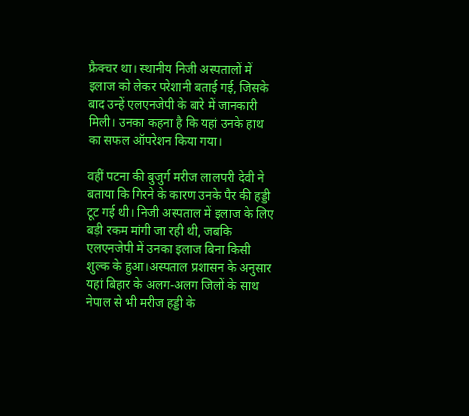फ्रैक्चर था। स्थानीय निजी अस्पतालों में इलाज को लेकर परेशानी बताई गई, जिसके बाद उन्हें एलएनजेपी के बारे में जानकारी मिली। उनका कहना है कि यहां उनके हाथ का सफल ऑपरेशन किया गया।

वहीं पटना की बुजुर्ग मरीज लालपरी देवी ने बताया कि गिरने के कारण उनके पैर की हड्डी टूट गई थी। निजी अस्पताल में इलाज के लिए बड़ी रकम मांगी जा रही थी, जबकि एलएनजेपी में उनका इलाज बिना किसी शुल्क के हुआ।अस्पताल प्रशासन के अनुसार यहां बिहार के अलग-अलग जिलों के साथ नेपाल से भी मरीज हड्डी के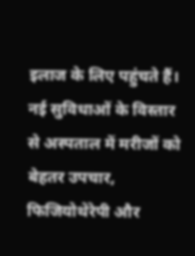इलाज के लिए पहुंचते हैं। नई सुविधाओं के विस्तार से अस्पताल में मरीजों को बेहतर उपचार, फिजियोथेरेपी और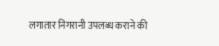लगातार निगरानी उपलब्ध कराने की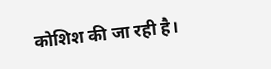कोशिश की जा रही है।